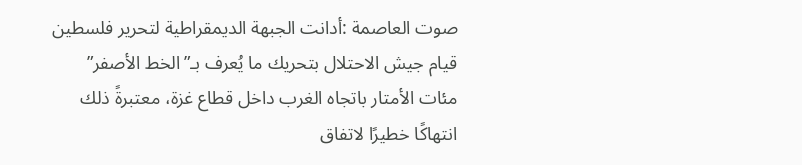صوت العاصمة :أدانت الجبهة الديمقراطية لتحرير فلسطين قيام جيش الاحتلال بتحريك ما يُعرف بـ”الخط الأصفر” مئات الأمتار باتجاه الغرب داخل قطاع غزة، معتبرةً ذلك انتهاكًا خطيرًا لاتفاق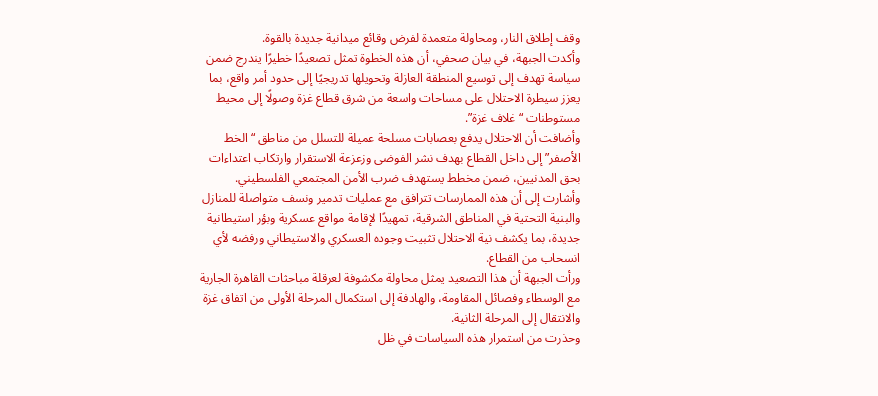وقف إطلاق النار، ومحاولة متعمدة لفرض وقائع ميدانية جديدة بالقوة.
وأكدت الجبهة، في بيان صحفي، أن هذه الخطوة تمثل تصعيدًا خطيرًا يندرج ضمن سياسة تهدف إلى توسيع المنطقة العازلة وتحويلها تدريجيًا إلى حدود أمر واقع، بما يعزز سيطرة الاحتلال على مساحات واسعة من شرق قطاع غزة وصولًا إلى محيط مستوطنات “غلاف غزة”.
وأضافت أن الاحتلال يدفع بعصابات مسلحة عميلة للتسلل من مناطق “الخط الأصفر” إلى داخل القطاع بهدف نشر الفوضى وزعزعة الاستقرار وارتكاب اعتداءات بحق المدنيين، ضمن مخطط يستهدف ضرب الأمن المجتمعي الفلسطيني.
وأشارت إلى أن هذه الممارسات تترافق مع عمليات تدمير ونسف متواصلة للمنازل والبنية التحتية في المناطق الشرقية، تمهيدًا لإقامة مواقع عسكرية وبؤر استيطانية جديدة، بما يكشف نية الاحتلال تثبيت وجوده العسكري والاستيطاني ورفضه لأي انسحاب من القطاع.
ورأت الجبهة أن هذا التصعيد يمثل محاولة مكشوفة لعرقلة مباحثات القاهرة الجارية مع الوسطاء وفصائل المقاومة، والهادفة إلى استكمال المرحلة الأولى من اتفاق غزة والانتقال إلى المرحلة الثانية.
وحذرت من استمرار هذه السياسات في ظل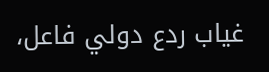غياب ردع دولي فاعل،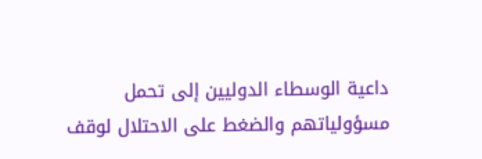داعية الوسطاء الدوليين إلى تحمل مسؤولياتهم والضغط على الاحتلال لوقف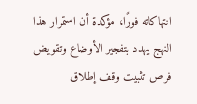انتهاكاته فورًا، مؤكدة أن استمرار هذا النهج يهدد بتفجير الأوضاع وتقويض فرص تثبيت وقف إطلاق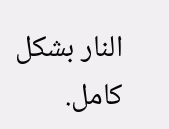النار بشكل كامل.